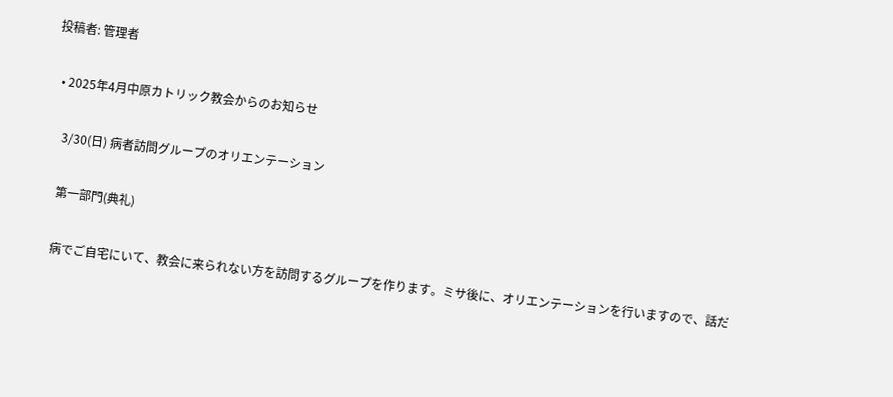投稿者: 管理者

  • 2025年4月中原カトリック教会からのお知らせ

    3/30(日) 病者訪問グループのオリエンテーション

    第一部門(典礼)

    病でご自宅にいて、教会に来られない方を訪問するグループを作ります。ミサ後に、オリエンテーションを行いますので、話だ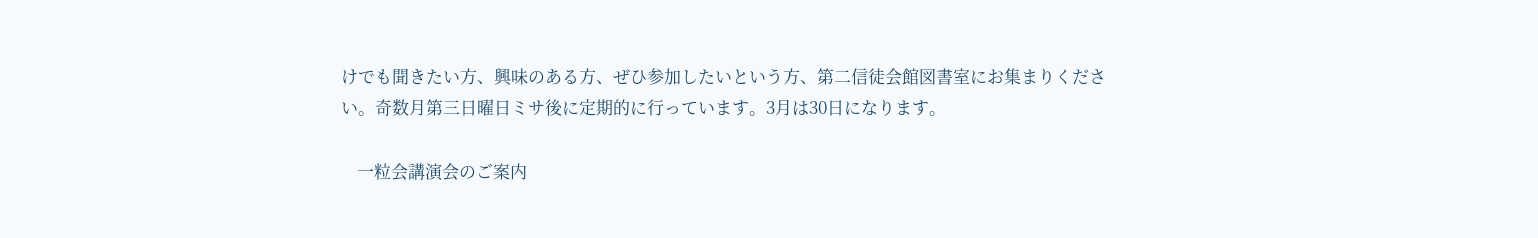けでも聞きたい方、興味のある方、ぜひ参加したいという方、第二信徒会館図書室にお集まりください。奇数月第三日曜日ミサ後に定期的に行っています。3月は30日になります。

    一粒会講演会のご案内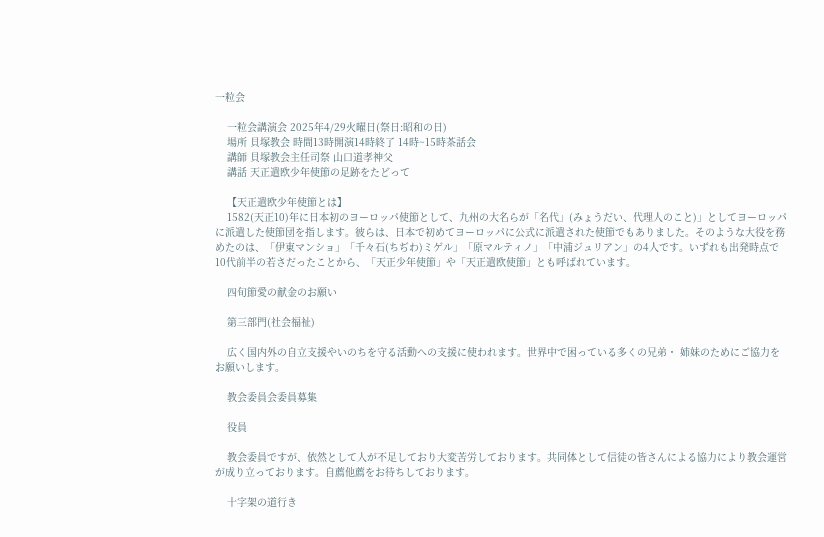一粒会

    一粒会講演会 2025年4/29火曜日(祭日:昭和の日)
    場所 貝塚教会 時間13時開演14時終了 14時~15時茶話会
    講師 貝塚教会主任司祭 山口道孝神父
    講話 天正遣欧少年使節の足跡をたどって

    【天正遣欧少年使節とは】
    1582(天正10)年に日本初のヨーロッパ使節として、九州の大名らが「名代」(みょうだい、代理人のこと)」としてヨーロッパに派遣した使節団を指します。彼らは、日本で初めてヨーロッパに公式に派遣された使節でもありました。そのような大役を務めたのは、「伊東マンショ」「千々石(ちぢわ)ミゲル」「原マルティノ」「中浦ジュリアン」の4人です。いずれも出発時点で10代前半の若さだったことから、「天正少年使節」や「天正遣欧使節」とも呼ばれています。

    四旬節愛の献金のお願い

    第三部門(社会福祉)

    広く国内外の自立支援やいのちを守る活動への支援に使われます。世界中で困っている多くの兄弟・ 姉妹のためにご協力をお願いします。

    教会委員会委員募集

    役員

    教会委員ですが、依然として人が不足しており大変苦労しております。共同体として信徒の皆さんによる協力により教会運営が成り立っております。自薦他薦をお待ちしております。

    十字架の道行き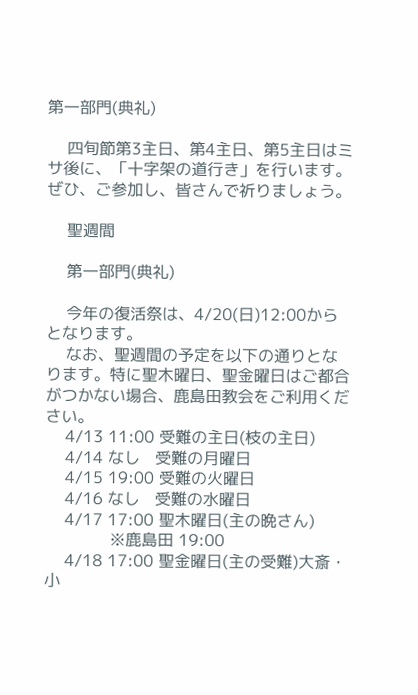第一部門(典礼)

    四旬節第3主日、第4主日、第5主日はミサ後に、「十字架の道行き」を行います。ぜひ、ご参加し、皆さんで祈りましょう。

    聖週間

    第一部門(典礼)

    今年の復活祭は、4/20(日)12:00からとなります。
    なお、聖週間の予定を以下の通りとなります。特に聖木曜日、聖金曜日はご都合がつかない場合、鹿島田教会をご利用ください。
    4/13 11:00 受難の主日(枝の主日)
    4/14 なし   受難の月曜日
    4/15 19:00 受難の火曜日
    4/16 なし   受難の水曜日
    4/17 17:00 聖木曜日(主の晩さん)
             ※鹿島田 19:00
    4/18 17:00 聖金曜日(主の受難)大斎・小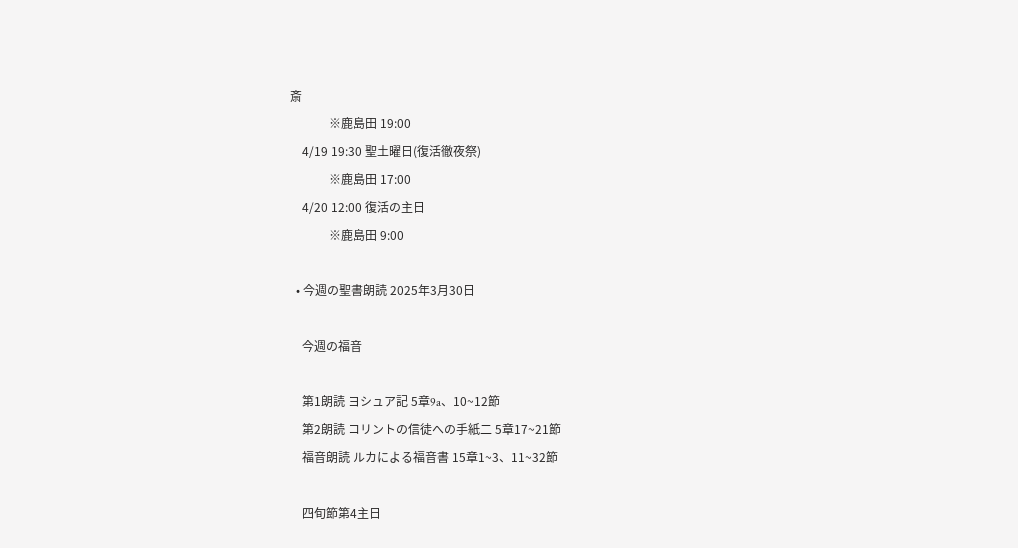斎
             ※鹿島田 19:00
    4/19 19:30 聖土曜日(復活徹夜祭)
             ※鹿島田 17:00
    4/20 12:00 復活の主日
             ※鹿島田 9:00

  • 今週の聖書朗読 2025年3月30日

    今週の福音

    第1朗読 ヨシュア記 5章9a、10~12節
    第2朗読 コリントの信徒への手紙二 5章17~21節
    福音朗読 ルカによる福音書 15章1~3、11~32節

    四旬節第4主日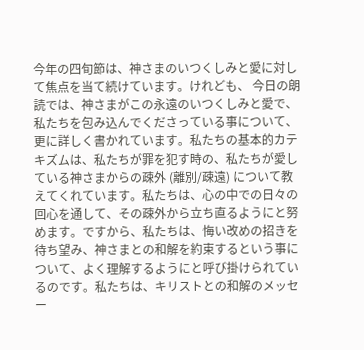今年の四旬節は、神さまのいつくしみと愛に対して焦点を当て続けています。けれども、 今日の朗読では、神さまがこの永遠のいつくしみと愛で、私たちを包み込んでくださっている事について、更に詳しく書かれています。私たちの基本的カテキズムは、私たちが罪を犯す時の、私たちが愛している神さまからの疎外 (離別/疎遠) について教えてくれています。私たちは、心の中での日々の回心を通して、その疎外から立ち直るようにと努めます。ですから、私たちは、悔い改めの招きを待ち望み、神さまとの和解を約束するという事について、よく理解するようにと呼び掛けられているのです。私たちは、キリストとの和解のメッセー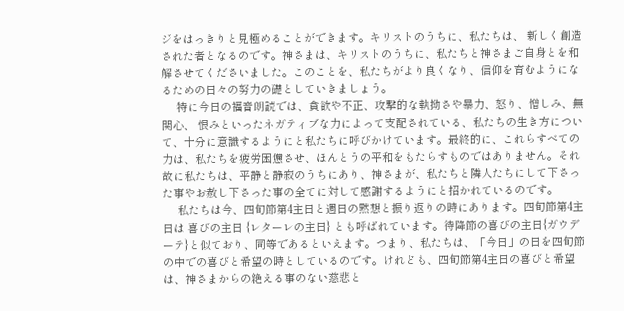ジをはっきりと見極めることができます。キリストのうちに、私たちは、 新しく創造された者となるのです。神さまは、キリストのうちに、私たちと神さまご自身とを和解させてくださいました。このことを、私たちがより良くなり、信仰を育むようになるための日々の努力の礎としていきましょう。
     特に今日の福音朗読では、貪欲や不正、攻撃的な執拗さや暴力、怒り、憎しみ、無関心、 恨みといったネガティブな力によって支配されている、私たちの生き方について、十分に意識するようにと私たちに呼びかけています。最終的に、これらすべての力は、私たちを疲労困憊させ、ほんとうの平和をもたらすものではありません。それ故に私たちは、平静と静寂のうちにあり、神さまが、私たちと隣人たちにして下さった事やお赦し下さった事の全てに対して感謝するようにと招かれているのです。
     私たちは今、四旬節第4主日と週日の黙想と振り返りの時にあります。四旬節第4主日は 喜びの主日 {レターレの主日} とも呼ばれています。待降節の喜びの主日{ガウデーテ}と似ており、同等であるといえます。つまり、私たちは、「今日」の日を四旬節の中での喜びと希望の時としているのです。けれども、四旬節第4主日の喜びと希望は、神さまからの絶える事のない慈悲と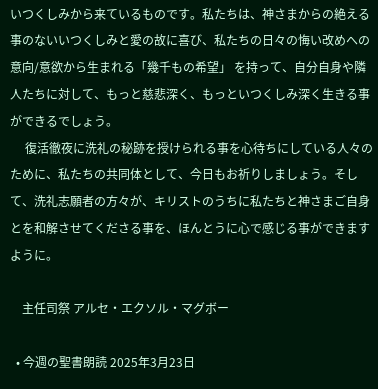いつくしみから来ているものです。私たちは、神さまからの絶える事のないいつくしみと愛の故に喜び、私たちの日々の悔い改めへの意向/意欲から生まれる「幾千もの希望」 を持って、自分自身や隣人たちに対して、もっと慈悲深く、もっといつくしみ深く生きる事ができるでしょう。
     復活徹夜に洗礼の秘跡を授けられる事を心待ちにしている人々のために、私たちの共同体として、今日もお祈りしましょう。そして、洗礼志願者の方々が、キリストのうちに私たちと神さまご自身とを和解させてくださる事を、ほんとうに心で感じる事ができますように。

    主任司祭 アルセ・エクソル・マグボー

  • 今週の聖書朗読 2025年3月23日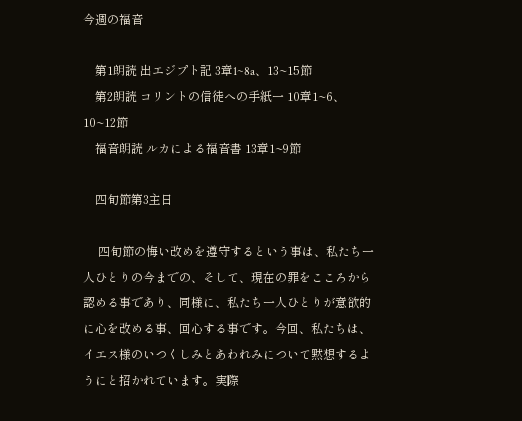今週の福音

    第1朗読 出エジプト記 3章1~8a、13~15節
    第2朗読 コリントの信徒への手紙一 10章1~6、10~12節
    福音朗読 ルカによる福音書 13章1~9節

    四旬節第3主日

     四旬節の悔い改めを遵守するという事は、私たち一人ひとりの今までの、そして、現在の罪をこころから認める事であり、同様に、私たち一人ひとりが意欲的に心を改める事、回心する事です。今回、私たちは、イエス様のいつくしみとあわれみについて黙想するようにと招かれています。実際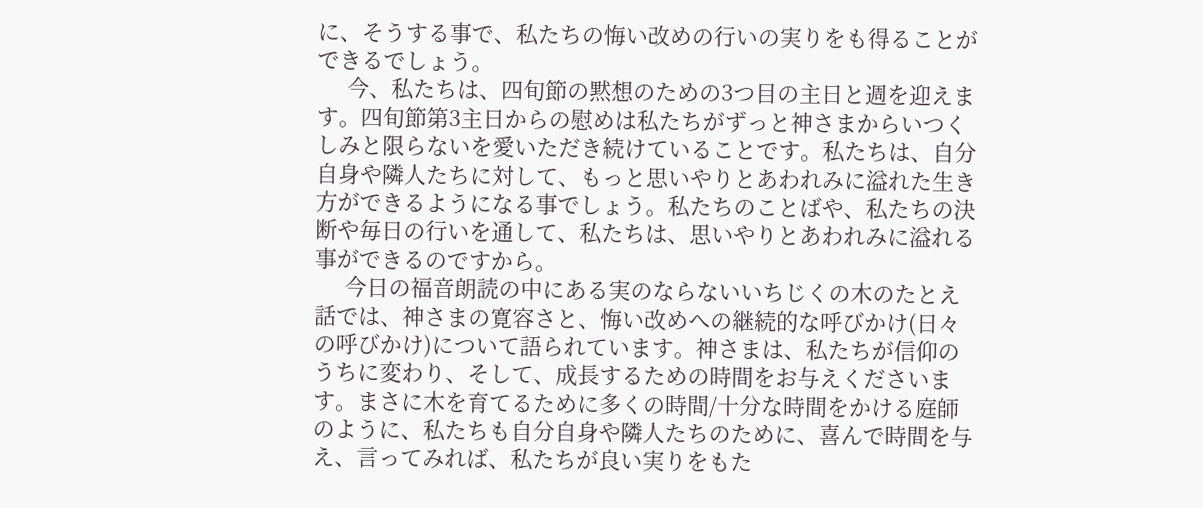に、そうする事で、私たちの悔い改めの行いの実りをも得ることができるでしょう。
     今、私たちは、四旬節の黙想のための3つ目の主日と週を迎えます。四旬節第3主日からの慰めは私たちがずっと神さまからいつくしみと限らないを愛いただき続けていることです。私たちは、自分自身や隣人たちに対して、もっと思いやりとあわれみに溢れた生き方ができるようになる事でしょう。私たちのことばや、私たちの決断や毎日の行いを通して、私たちは、思いやりとあわれみに溢れる事ができるのですから。
     今日の福音朗読の中にある実のならないいちじくの木のたとえ話では、神さまの寛容さと、悔い改めへの継続的な呼びかけ(日々の呼びかけ)について語られています。神さまは、私たちが信仰のうちに変わり、そして、成長するための時間をお与えくださいます。まさに木を育てるために多くの時間/十分な時間をかける庭師のように、私たちも自分自身や隣人たちのために、喜んで時間を与え、言ってみれば、私たちが良い実りをもた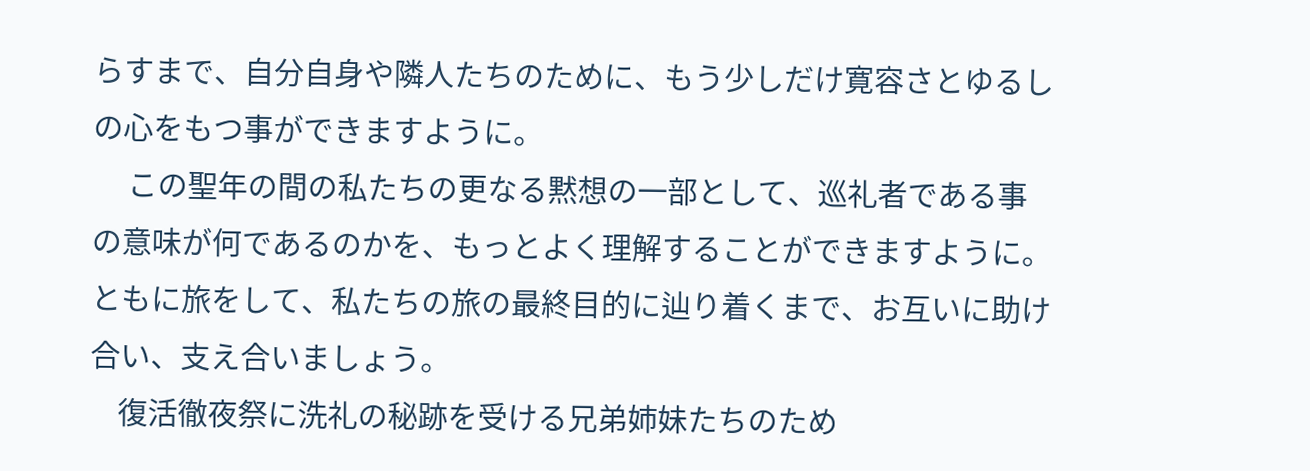らすまで、自分自身や隣人たちのために、もう少しだけ寛容さとゆるしの心をもつ事ができますように。
     この聖年の間の私たちの更なる黙想の一部として、巡礼者である事の意味が何であるのかを、もっとよく理解することができますように。ともに旅をして、私たちの旅の最終目的に辿り着くまで、お互いに助け合い、支え合いましょう。
    復活徹夜祭に洗礼の秘跡を受ける兄弟姉妹たちのため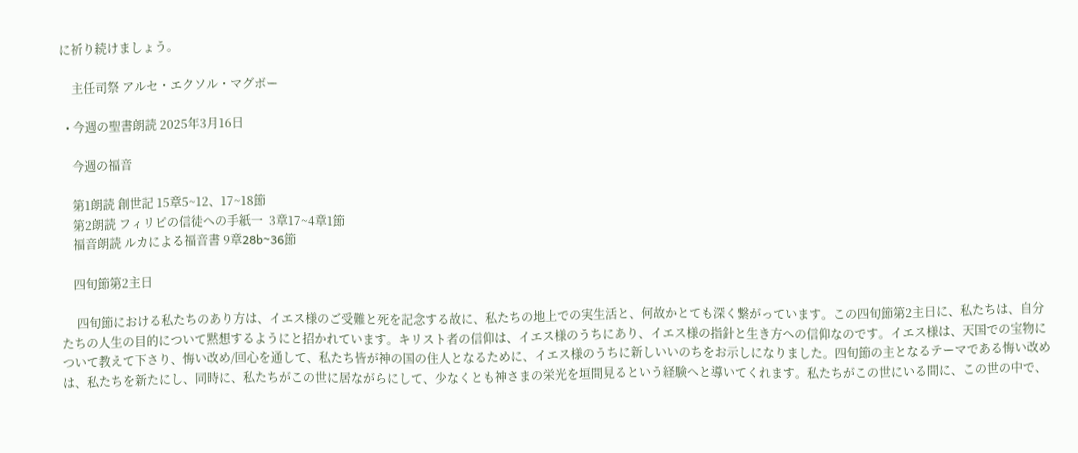に祈り続けましょう。

    主任司祭 アルセ・エクソル・マグボー

  • 今週の聖書朗読 2025年3月16日

    今週の福音

    第1朗読 創世記 15章5~12、17~18節
    第2朗読 フィリピの信徒への手紙一  3章17~4章1節
    福音朗読 ルカによる福音書 9章28b~36節

    四旬節第2主日

     四旬節における私たちのあり方は、イエス様のご受難と死を記念する故に、私たちの地上での実生活と、何故かとても深く繋がっています。この四旬節第2主日に、私たちは、自分たちの人生の目的について黙想するようにと招かれています。キリスト者の信仰は、イエス様のうちにあり、イエス様の指針と生き方への信仰なのです。イエス様は、天国での宝物について教えて下さり、悔い改め/回心を通して、私たち皆が神の国の住人となるために、イエス様のうちに新しいいのちをお示しになりました。四旬節の主となるテーマである悔い改めは、私たちを新たにし、同時に、私たちがこの世に居ながらにして、少なくとも神さまの栄光を垣間見るという経験へと導いてくれます。私たちがこの世にいる間に、この世の中で、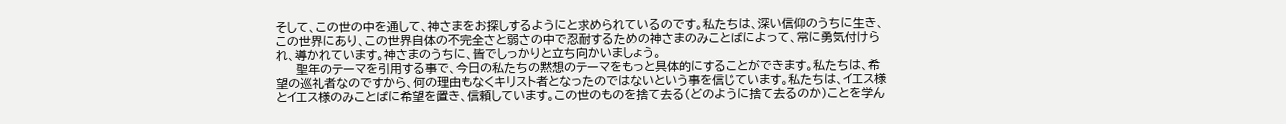そして、この世の中を通して、神さまをお探しするようにと求められているのです。私たちは、深い信仰のうちに生き、この世界にあり、この世界自体の不完全さと弱さの中で忍耐するための神さまのみことばによって、常に勇気付けられ、導かれています。神さまのうちに、皆でしっかりと立ち向かいましょう。
     聖年のテーマを引用する事で、今日の私たちの黙想のテーマをもっと具体的にすることができます。私たちは、希望の巡礼者なのですから、何の理由もなくキリスト者となったのではないという事を信じています。私たちは、イエス様とイエス様のみことばに希望を置き、信頼しています。この世のものを捨て去る(どのように捨て去るのか)ことを学ん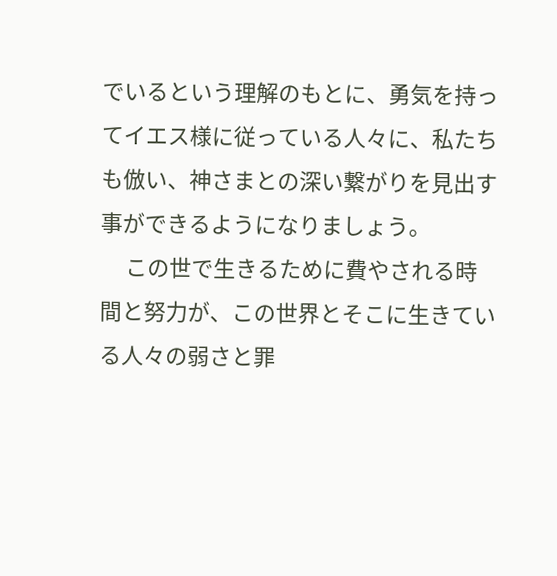でいるという理解のもとに、勇気を持ってイエス様に従っている人々に、私たちも倣い、神さまとの深い繋がりを見出す事ができるようになりましょう。
     この世で生きるために費やされる時間と努力が、この世界とそこに生きている人々の弱さと罪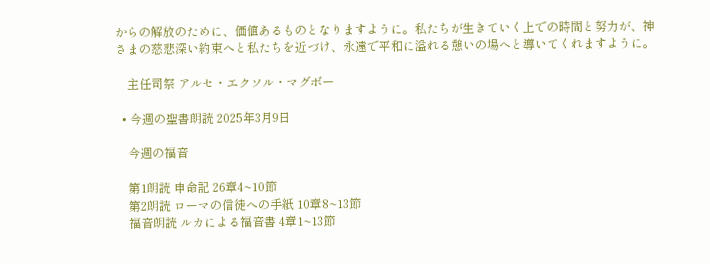からの解放のために、価値あるものとなりますように。私たちが生きていく上での時間と努力が、神さまの慈悲深い約束へと私たちを近づけ、永遠で平和に溢れる憩いの場へと導いてくれますように。

    主任司祭 アルセ・エクソル・マグボー

  • 今週の聖書朗読 2025年3月9日

    今週の福音

    第1朗読 申命記 26章4~10節
    第2朗読 ローマの信徒への手紙 10章8~13節
    福音朗読 ルカによる福音書 4章1~13節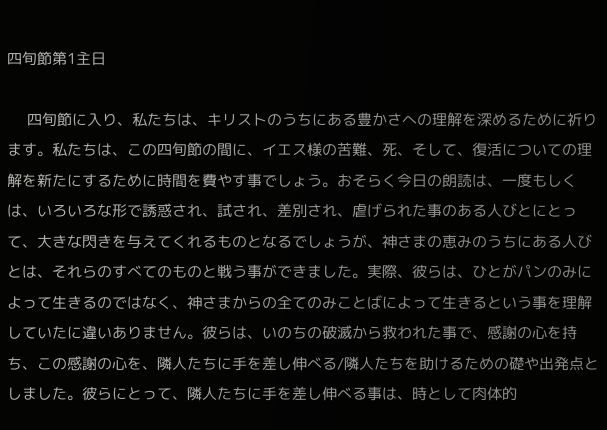四旬節第1主日

     四旬節に入り、私たちは、キリストのうちにある豊かさへの理解を深めるために祈ります。私たちは、この四旬節の間に、イエス様の苦難、死、そして、復活についての理解を新たにするために時間を費やす事でしょう。おそらく今日の朗読は、一度もしくは、いろいろな形で誘惑され、試され、差別され、虐げられた事のある人びとにとって、大きな閃きを与えてくれるものとなるでしょうが、神さまの恵みのうちにある人びとは、それらのすべてのものと戦う事ができました。実際、彼らは、ひとがパンのみによって生きるのではなく、神さまからの全てのみことばによって生きるという事を理解していたに違いありません。彼らは、いのちの破滅から救われた事で、感謝の心を持ち、この感謝の心を、隣人たちに手を差し伸べる/隣人たちを助けるための礎や出発点としました。彼らにとって、隣人たちに手を差し伸べる事は、時として肉体的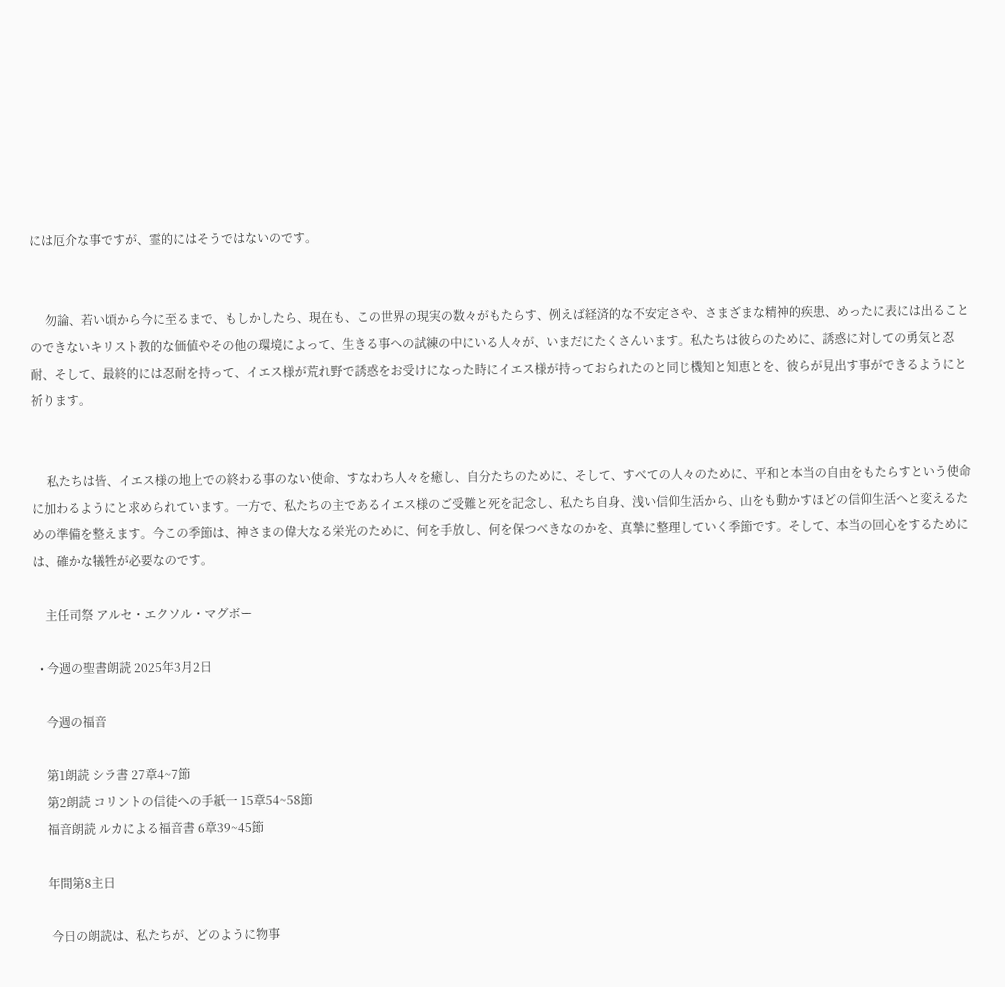には厄介な事ですが、霊的にはそうではないのです。


     勿論、若い頃から今に至るまで、もしかしたら、現在も、この世界の現実の数々がもたらす、例えば経済的な不安定さや、さまざまな精神的疾患、めったに表には出ることのできないキリスト教的な価値やその他の環境によって、生きる事への試練の中にいる人々が、いまだにたくさんいます。私たちは彼らのために、誘惑に対しての勇気と忍耐、そして、最終的には忍耐を持って、イエス様が荒れ野で誘惑をお受けになった時にイエス様が持っておられたのと同じ機知と知恵とを、彼らが見出す事ができるようにと祈ります。


     私たちは皆、イエス様の地上での終わる事のない使命、すなわち人々を癒し、自分たちのために、そして、すべての人々のために、平和と本当の自由をもたらすという使命に加わるようにと求められています。一方で、私たちの主であるイエス様のご受難と死を記念し、私たち自身、浅い信仰生活から、山をも動かすほどの信仰生活へと変えるための準備を整えます。今この季節は、神さまの偉大なる栄光のために、何を手放し、何を保つべきなのかを、真摯に整理していく季節です。そして、本当の回心をするためには、確かな犠牲が必要なのです。

    主任司祭 アルセ・エクソル・マグボー

  • 今週の聖書朗読 2025年3月2日

    今週の福音

    第1朗読 シラ書 27章4~7節
    第2朗読 コリントの信徒への手紙一 15章54~58節
    福音朗読 ルカによる福音書 6章39~45節

    年間第8主日

     今日の朗読は、私たちが、どのように物事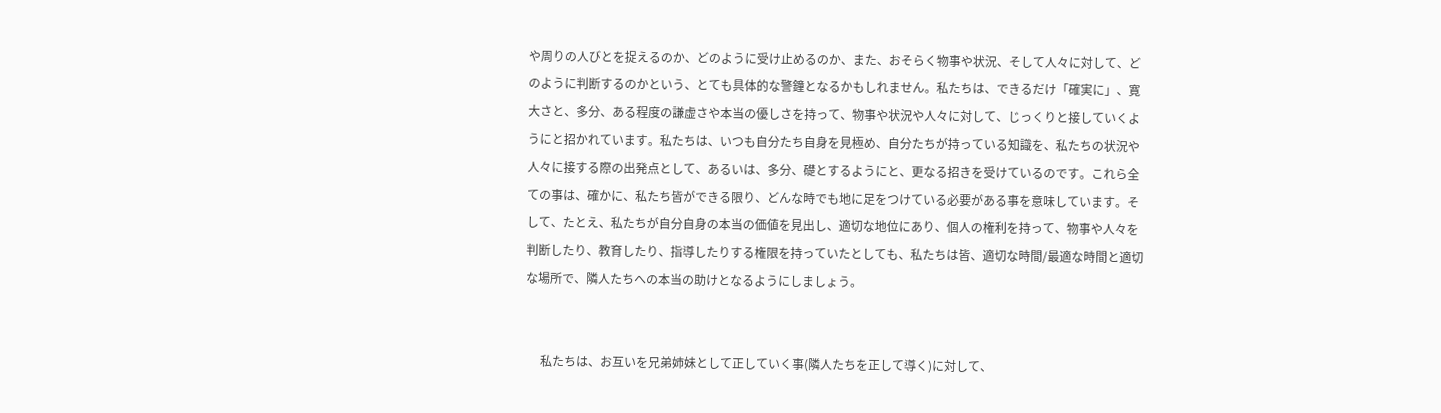や周りの人びとを捉えるのか、どのように受け止めるのか、また、おそらく物事や状況、そして人々に対して、どのように判断するのかという、とても具体的な警鐘となるかもしれません。私たちは、できるだけ「確実に」、寛大さと、多分、ある程度の謙虚さや本当の優しさを持って、物事や状況や人々に対して、じっくりと接していくようにと招かれています。私たちは、いつも自分たち自身を見極め、自分たちが持っている知識を、私たちの状況や人々に接する際の出発点として、あるいは、多分、礎とするようにと、更なる招きを受けているのです。これら全ての事は、確かに、私たち皆ができる限り、どんな時でも地に足をつけている必要がある事を意味しています。そして、たとえ、私たちが自分自身の本当の価値を見出し、適切な地位にあり、個人の権利を持って、物事や人々を判断したり、教育したり、指導したりする権限を持っていたとしても、私たちは皆、適切な時間/最適な時間と適切な場所で、隣人たちへの本当の助けとなるようにしましょう。


     私たちは、お互いを兄弟姉妹として正していく事(隣人たちを正して導く)に対して、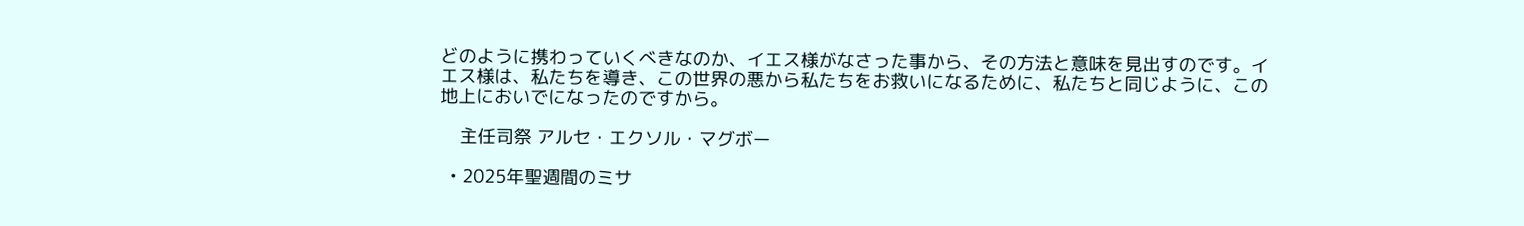どのように携わっていくべきなのか、イエス様がなさった事から、その方法と意味を見出すのです。イエス様は、私たちを導き、この世界の悪から私たちをお救いになるために、私たちと同じように、この地上においでになったのですから。

    主任司祭 アルセ・エクソル・マグボー

  • 2025年聖週間のミサ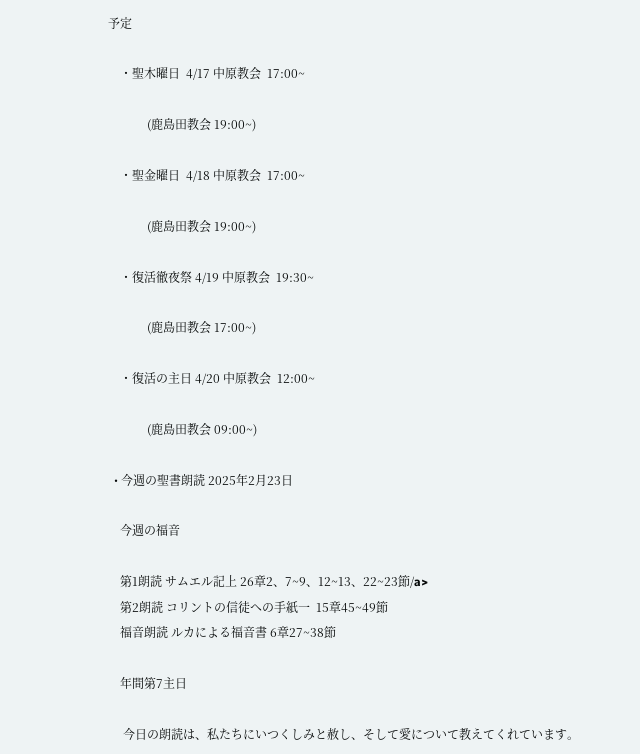予定

    ・聖木曜日  4/17 中原教会  17:00~

             (鹿島田教会 19:00~)

    ・聖金曜日  4/18 中原教会  17:00~

             (鹿島田教会 19:00~)

    ・復活徹夜祭 4/19 中原教会  19:30~

             (鹿島田教会 17:00~)

    ・復活の主日 4/20 中原教会  12:00~

             (鹿島田教会 09:00~)

  • 今週の聖書朗読 2025年2月23日

    今週の福音

    第1朗読 サムエル記上 26章2、7~9、12~13、22~23節/a>
    第2朗読 コリントの信徒への手紙一  15章45~49節
    福音朗読 ルカによる福音書 6章27~38節

    年間第7主日

     今日の朗読は、私たちにいつくしみと赦し、そして愛について教えてくれています。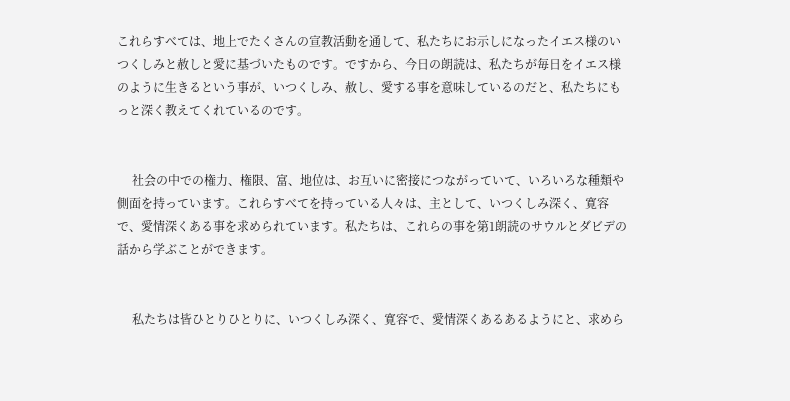これらすべては、地上でたくさんの宣教活動を通して、私たちにお示しになったイエス様のいつくしみと赦しと愛に基づいたものです。ですから、今日の朗読は、私たちが毎日をイエス様のように生きるという事が、いつくしみ、赦し、愛する事を意味しているのだと、私たちにもっと深く教えてくれているのです。


     社会の中での権力、権限、富、地位は、お互いに密接につながっていて、いろいろな種類や側面を持っています。これらすべてを持っている人々は、主として、いつくしみ深く、寛容で、愛情深くある事を求められています。私たちは、これらの事を第1朗読のサウルとダビデの話から学ぶことができます。


     私たちは皆ひとりひとりに、いつくしみ深く、寛容で、愛情深くあるあるようにと、求めら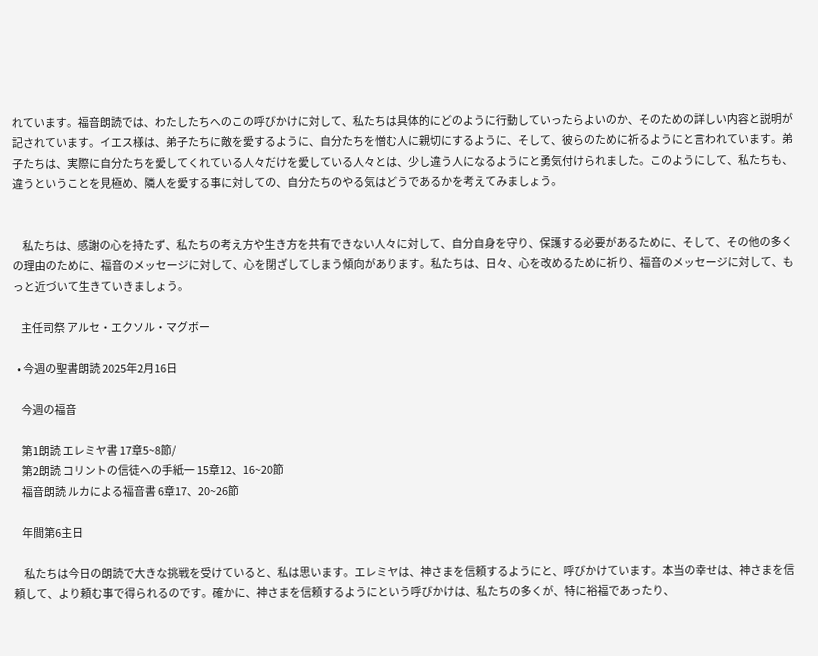れています。福音朗読では、わたしたちへのこの呼びかけに対して、私たちは具体的にどのように行動していったらよいのか、そのための詳しい内容と説明が記されています。イエス様は、弟子たちに敵を愛するように、自分たちを憎む人に親切にするように、そして、彼らのために祈るようにと言われています。弟子たちは、実際に自分たちを愛してくれている人々だけを愛している人々とは、少し違う人になるようにと勇気付けられました。このようにして、私たちも、違うということを見極め、隣人を愛する事に対しての、自分たちのやる気はどうであるかを考えてみましょう。


     私たちは、感謝の心を持たず、私たちの考え方や生き方を共有できない人々に対して、自分自身を守り、保護する必要があるために、そして、その他の多くの理由のために、福音のメッセージに対して、心を閉ざしてしまう傾向があります。私たちは、日々、心を改めるために祈り、福音のメッセージに対して、もっと近づいて生きていきましょう。

    主任司祭 アルセ・エクソル・マグボー

  • 今週の聖書朗読 2025年2月16日

    今週の福音

    第1朗読 エレミヤ書 17章5~8節/
    第2朗読 コリントの信徒への手紙一 15章12、16~20節
    福音朗読 ルカによる福音書 6章17、20~26節

    年間第6主日

     私たちは今日の朗読で大きな挑戦を受けていると、私は思います。エレミヤは、神さまを信頼するようにと、呼びかけています。本当の幸せは、神さまを信頼して、より頼む事で得られるのです。確かに、神さまを信頼するようにという呼びかけは、私たちの多くが、特に裕福であったり、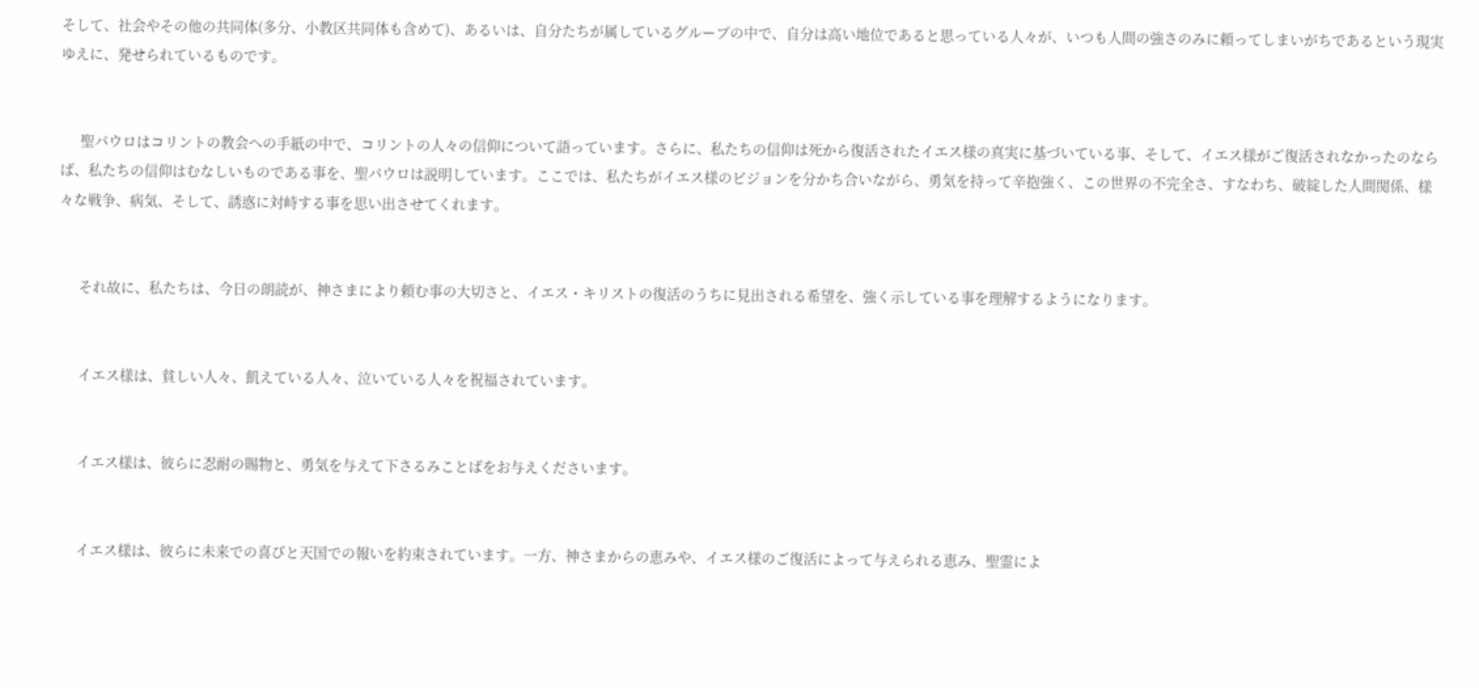そして、社会やその他の共同体(多分、小教区共同体も含めて)、あるいは、自分たちが属しているグループの中で、自分は高い地位であると思っている人々が、いつも人間の強さのみに頼ってしまいがちであるという現実ゆえに、発せられているものです。


     聖パウロはコリントの教会への手紙の中で、コリントの人々の信仰について語っています。さらに、私たちの信仰は死から復活されたイエス様の真実に基づいている事、そして、イエス様がご復活されなかったのならば、私たちの信仰はむなしいものである事を、聖パウロは説明しています。ここでは、私たちがイエス様のビジョンを分かち合いながら、勇気を持って辛抱強く、この世界の不完全さ、すなわち、破綻した人間関係、様々な戦争、病気、そして、誘惑に対峙する事を思い出させてくれます。


     それ故に、私たちは、今日の朗読が、神さまにより頼む事の大切さと、イエス・キリストの復活のうちに見出される希望を、強く示している事を理解するようになります。


     イエス様は、貧しい人々、飢えている人々、泣いている人々を祝福されています。


     イエス様は、彼らに忍耐の賜物と、勇気を与えて下さるみことばをお与えくださいます。


     イエス様は、彼らに未来での喜びと天国での報いを約束されています。一方、神さまからの恵みや、イエス様のご復活によって与えられる恵み、聖霊によ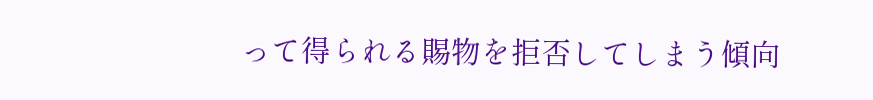って得られる賜物を拒否してしまう傾向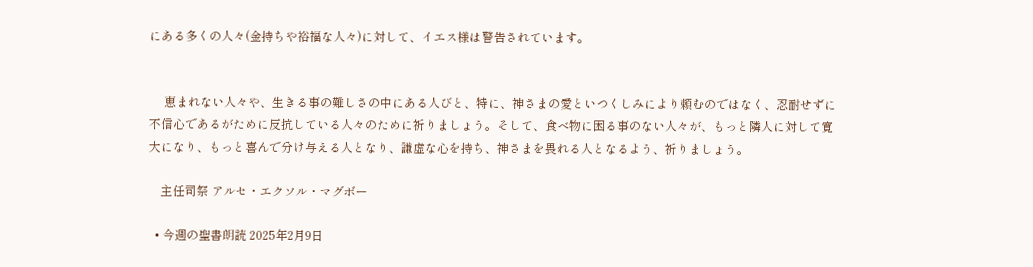にある多くの人々(金持ちや裕福な人々)に対して、イエス様は警告されています。


     恵まれない人々や、生きる事の難しさの中にある人びと、特に、神さまの愛といつくしみにより頼むのではなく、忍耐せずに不信心であるがために反抗している人々のために祈りましょう。そして、食べ物に困る事のない人々が、もっと隣人に対して寛大になり、もっと喜んで分け与える人となり、謙虚な心を持ち、神さまを畏れる人となるよう、祈りましょう。

    主任司祭 アルセ・エクソル・マグボー

  • 今週の聖書朗読 2025年2月9日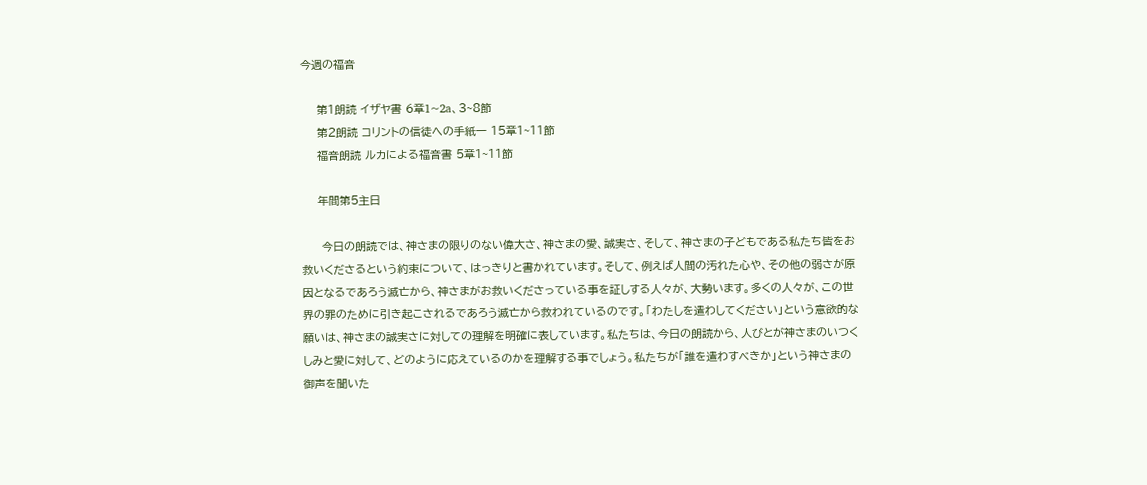今週の福音

    第1朗読 イザヤ書 6章1~2a、3~8節
    第2朗読 コリントの信徒への手紙一 15章1~11節
    福音朗読 ルカによる福音書 5章1~11節

    年間第5主日

     今日の朗読では、神さまの限りのない偉大さ、神さまの愛、誠実さ、そして、神さまの子どもである私たち皆をお救いくださるという約束について、はっきりと書かれています。そして、例えば人間の汚れた心や、その他の弱さが原因となるであろう滅亡から、神さまがお救いくださっている事を証しする人々が、大勢います。多くの人々が、この世界の罪のために引き起こされるであろう滅亡から救われているのです。「わたしを遣わしてください」という意欲的な願いは、神さまの誠実さに対しての理解を明確に表しています。私たちは、今日の朗読から、人びとが神さまのいつくしみと愛に対して、どのように応えているのかを理解する事でしょう。私たちが「誰を遣わすべきか」という神さまの御声を聞いた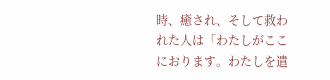時、癒され、そして救われた人は「わたしがここにおります。わたしを遣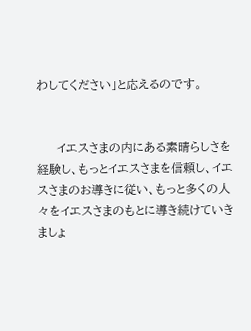わしてください」と応えるのです。


     イエスさまの内にある素晴らしさを経験し、もっとイエスさまを信頼し、イエスさまのお導きに従い、もっと多くの人々をイエスさまのもとに導き続けていきましょ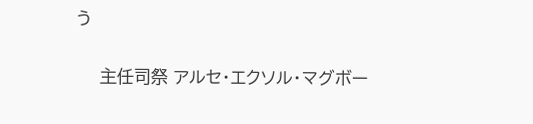う

    主任司祭 アルセ・エクソル・マグボー